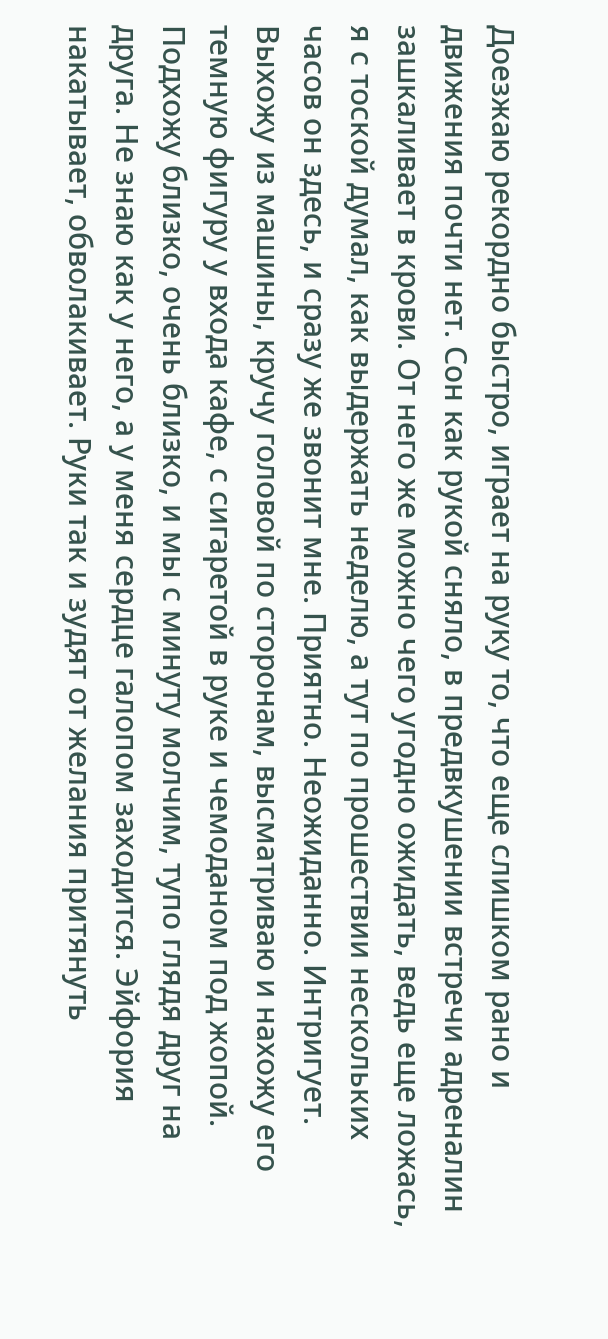Доезжаю рекордно быстро, играет на руку то, что еще слишком рано и движения почти нет. Сон как рукой сняло, в предвкушении встречи адреналин зашкаливает в крови. От него же можно чего угодно ожидать, ведь еще ложась, я с тоской думал, как выдержать неделю, а тут по прошествии нескольких часов он здесь, и сразу же звонит мне. Приятно. Неожиданно. Интригует.
Выхожу из машины, кручу головой по сторонам, высматриваю и нахожу его темную фигуру у входа кафе, с сигаретой в руке и чемоданом под жопой. Подхожу близко, очень близко, и мы с минуту молчим, тупо глядя друг на друга. Не знаю как у него, а у меня сердце галопом заходится. Эйфория накатывает, обволакивает. Руки так и зудят от желания притянуть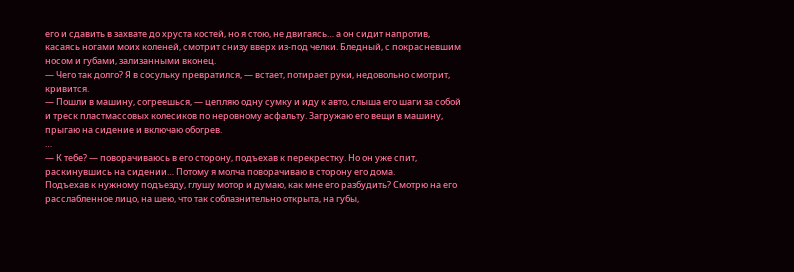его и сдавить в захвате до хруста костей, но я стою, не двигаясь… а он сидит напротив, касаясь ногами моих коленей, смотрит снизу вверх из-под челки. Бледный, с покрасневшим носом и губами, зализанными вконец.
— Чего так долго? Я в сосульку превратился, — встает, потирает руки, недовольно смотрит, кривится.
— Пошли в машину, согреешься, — цепляю одну сумку и иду к авто, слыша его шаги за собой и треск пластмассовых колесиков по неровному асфальту. Загружаю его вещи в машину, прыгаю на сидение и включаю обогрев.
…
— К тебе? — поворачиваюсь в его сторону, подъехав к перекрестку. Но он уже спит, раскинувшись на сидении… Потому я молча поворачиваю в сторону его дома.
Подъехав к нужному подъезду, глушу мотор и думаю, как мне его разбудить? Смотрю на его расслабленное лицо, на шею, что так соблазнительно открыта, на губы,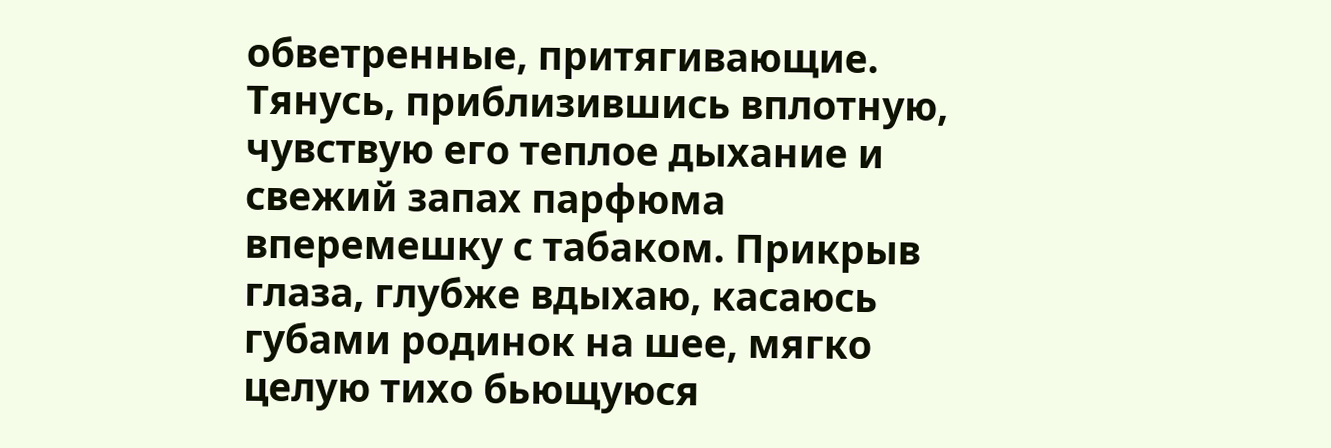обветренные, притягивающие. Тянусь, приблизившись вплотную, чувствую его теплое дыхание и свежий запах парфюма вперемешку с табаком. Прикрыв глаза, глубже вдыхаю, касаюсь губами родинок на шее, мягко целую тихо бьющуюся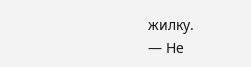жилку.
— Не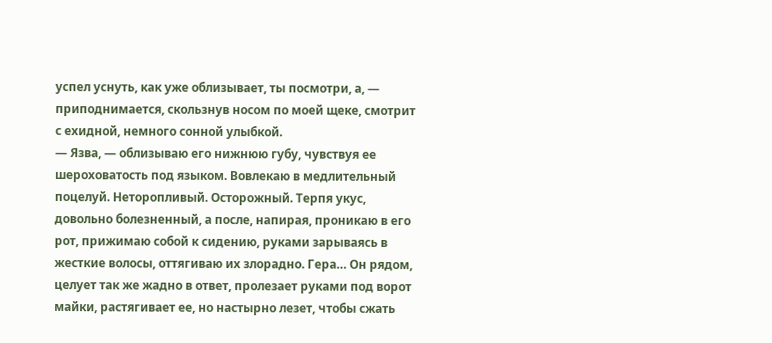успел уснуть, как уже облизывает, ты посмотри, а, — приподнимается, скользнув носом по моей щеке, смотрит с ехидной, немного сонной улыбкой.
— Язва, — облизываю его нижнюю губу, чувствуя ее шероховатость под языком. Вовлекаю в медлительный поцелуй. Неторопливый. Осторожный. Терпя укус, довольно болезненный, а после, напирая, проникаю в его рот, прижимаю собой к сидению, руками зарываясь в жесткие волосы, оттягиваю их злорадно. Гера… Он рядом, целует так же жадно в ответ, пролезает руками под ворот майки, растягивает ее, но настырно лезет, чтобы сжать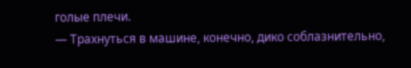голые плечи.
— Трахнуться в машине, конечно, дико соблазнительно,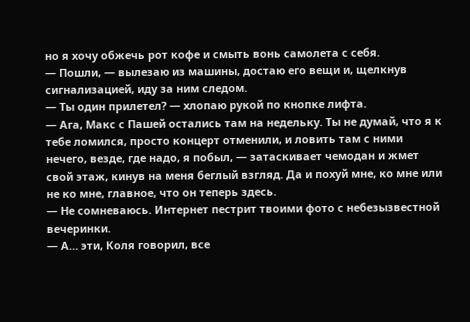но я хочу обжечь рот кофе и смыть вонь самолета с себя.
— Пошли, — вылезаю из машины, достаю его вещи и, щелкнув сигнализацией, иду за ним следом.
— Ты один прилетел? — хлопаю рукой по кнопке лифта.
— Ага, Макс с Пашей остались там на недельку. Ты не думай, что я к тебе ломился, просто концерт отменили, и ловить там с ними нечего, везде, где надо, я побыл, — затаскивает чемодан и жмет свой этаж, кинув на меня беглый взгляд. Да и похуй мне, ко мне или не ко мне, главное, что он теперь здесь.
— Не сомневаюсь. Интернет пестрит твоими фото с небезызвестной вечеринки.
— А… эти, Коля говорил, все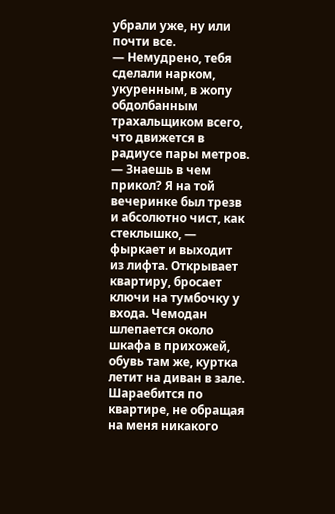убрали уже, ну или почти все.
— Немудрено, тебя сделали нарком, укуренным, в жопу обдолбанным трахальщиком всего, что движется в радиусе пары метров.
— Знаешь в чем прикол? Я на той вечеринке был трезв и абсолютно чист, как стеклышко, — фыркает и выходит из лифта. Открывает квартиру, бросает ключи на тумбочку у входа. Чемодан шлепается около шкафа в прихожей, обувь там же, куртка летит на диван в зале. Шараебится по квартире, не обращая на меня никакого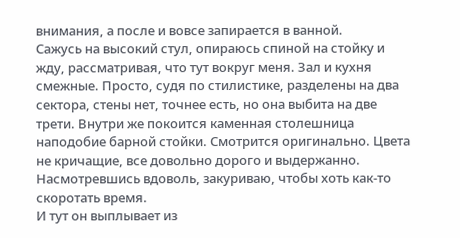внимания, а после и вовсе запирается в ванной.
Сажусь на высокий стул, опираюсь спиной на стойку и жду, рассматривая, что тут вокруг меня. Зал и кухня смежные. Просто, судя по стилистике, разделены на два сектора, стены нет, точнее есть, но она выбита на две трети. Внутри же покоится каменная столешница наподобие барной стойки. Смотрится оригинально. Цвета не кричащие, все довольно дорого и выдержанно.
Насмотревшись вдоволь, закуриваю, чтобы хоть как-то скоротать время.
И тут он выплывает из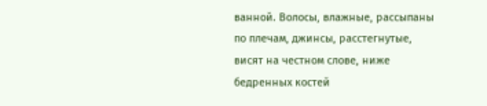ванной. Волосы, влажные, рассыпаны по плечам, джинсы, расстегнутые, висят на честном слове, ниже бедренных костей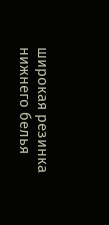широкая резинка нижнего белья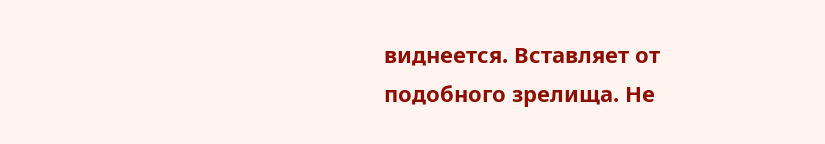виднеется. Вставляет от подобного зрелища. Не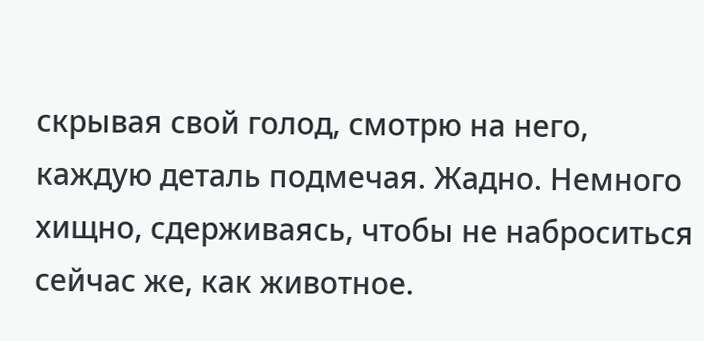скрывая свой голод, смотрю на него, каждую деталь подмечая. Жадно. Немного хищно, сдерживаясь, чтобы не наброситься сейчас же, как животное.